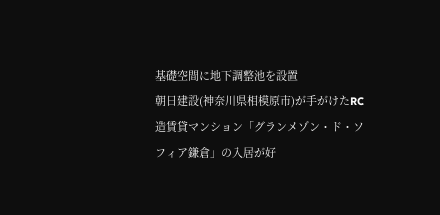基礎空間に地下調整池を設置
朝日建設(神奈川県相模原市)が手がけたRC造賃貸マンション「グランメゾン・ド・ソフィア鎌倉」の入居が好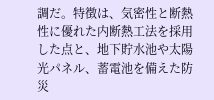調だ。特徴は、気密性と断熱性に優れた内断熱工法を採用した点と、地下貯水池や太陽光パネル、蓄電池を備えた防災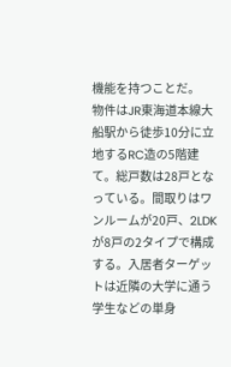機能を持つことだ。
物件はJR東海道本線大船駅から徒歩10分に立地するRC造の5階建て。総戸数は28戸となっている。間取りはワンルームが20戸、2LDKが8戸の2タイプで構成する。入居者ターゲットは近隣の大学に通う学生などの単身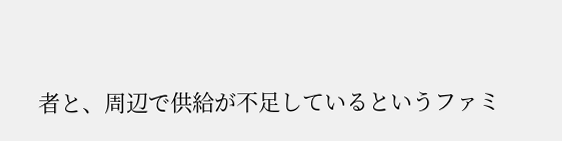者と、周辺で供給が不足しているというファミ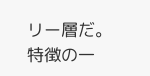リー層だ。
特徴の一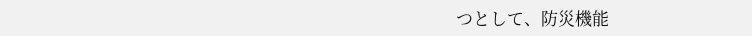つとして、防災機能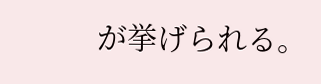が挙げられる。